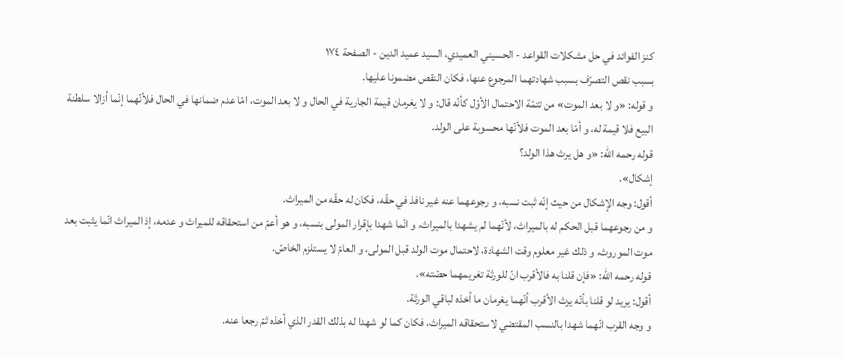كنز الفوائد في حل مشكلات القواعد - الحسيني العميدي، السيد عميد الدين - الصفحة ١٧٤
بسبب نقص التصرّف بسبب شهادتهما المرجوع عنها، فكان النقص مضمونا عليها.
و قوله: «و لا بعد الموت» من تتمّة الاحتمال الأوّل كأنّه قال: و لا يغرمان قيمة الجارية في الحال و لا بعد الموت، امّا عدم ضمانها في الحال فلأنّهما إنّما أزالا سلطنة البيع فلا قيمة له، و أمّا بعد الموت فلأنّها محسوبة على الولد.
قوله رحمه اللّه: «و هل يرث هذا الولد؟
إشكال».
أقول: وجه الإشكال من حيث إنّه ثبت نسبه، و رجوعهما عنه غير نافذ في حقّه، فكان له حقّه من الميراث.
و من رجوعهما قبل الحكم له بالميراث، لأنّهما لم يشهدا بالميراث، و انّما شهدا بإقرار المولى بنسبه، و هو أعمّ من استحقاقه للميراث و عدمه، إذ الميراث انّما يثبت بعد موت الموروث، و ذلك غير معلوم وقت الشهادة، لاحتمال موت الولد قبل المولى، و العامّ لا يستلزم الخاصّ.
قوله رحمه اللّه: «فإن قلنا به فالأقرب انّ للورثة تغريمهما حصّته».
أقول: يريد لو قلنا بأنّه يرث الأقرب أنّهما يغرمان ما أخذه لباقي الورثة.
و وجه القرب انّهما شهدا بالنسب المقتضي لاستحقاقه الميراث، فكان كما لو شهدا له بذلك القدر الذي أخذه ثمّ رجعا عنه.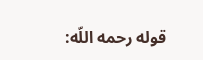قوله رحمه اللّه: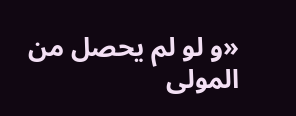«و لو لم يحصل من المولى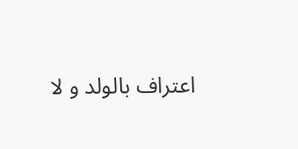اعتراف بالولد و لا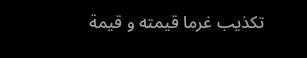تكذيب غرما قيمته و قيمة